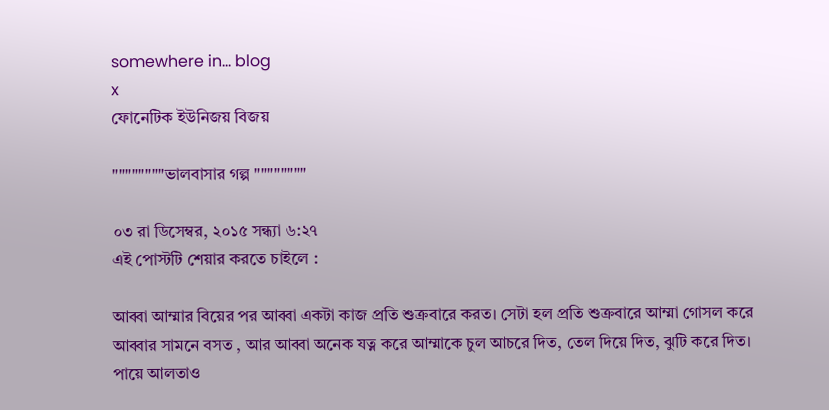somewhere in... blog
x
ফোনেটিক ইউনিজয় বিজয়

""""""""ভালবাসার গল্প """"""""

০৩ রা ডিসেম্বর, ২০১৫ সন্ধ্যা ৬:২৭
এই পোস্টটি শেয়ার করতে চাইলে :

আব্বা আম্মার বিয়ের পর আব্বা একটা কাজ প্রতি শুক্রবারে করত। সেটা হল প্রতি শুক্রবারে আম্মা গোসল করে আব্বার সামনে বসত , আর আব্বা অনেক যত্ন করে আম্মাকে চুল আচরে দিত, তেল দিয়ে দিত, ঝুটি করে দিত। পায়ে আলতাও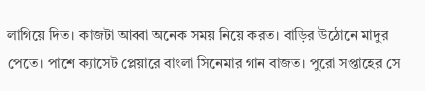লাগিয়ে দিত। কাজটা আব্বা অনেক সময় নিয়ে করত। বাড়ির উঠোনে মাদুর পেতে। পাশে ক্যাসেট প্লেয়ারে বাংলা সিনেমার গান বাজত। পুরো সপ্তাহের সে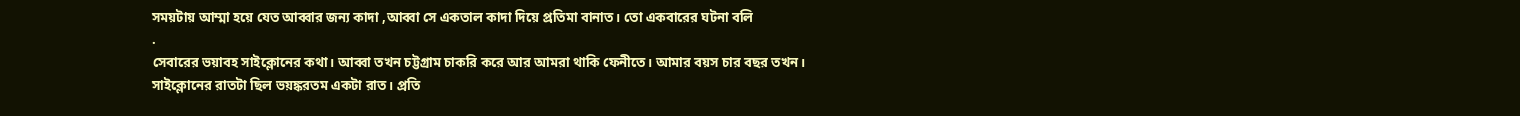সময়টায় আম্মা হয়ে যেত আব্বার জন্য কাদা ,আব্বা সে একতাল কাদা দিয়ে প্রতিমা বানাত। তো একবারের ঘটনা বলি
.
সেবারের ভয়াবহ সাইক্লোনের কথা। আব্বা তখন চট্টগ্রাম চাকরি করে আর আমরা থাকি ফেনীতে। আমার বয়স চার বছর তখন। সাইক্লোনের রাতটা ছিল ভয়ঙ্করতম একটা রাত। প্রতি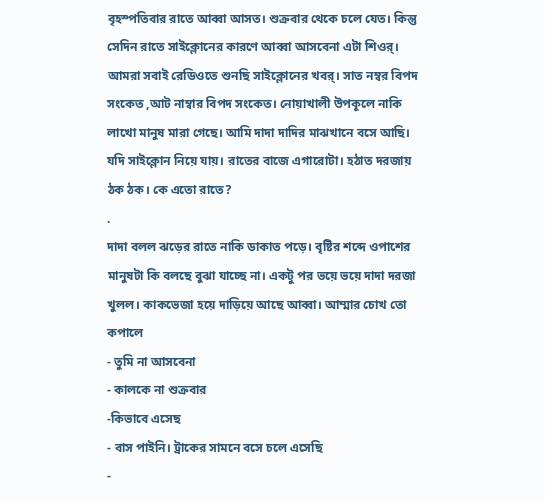বৃহস্পতিবার রাতে আব্বা আসত। শুক্রবার থেকে চলে যেত। কিন্তু সেদিন রাতে সাইক্লোনের কারণে আব্বা আসবেনা এটা শিওর্। আমরা সবাই রেডিওতে শুনছি সাইক্লোনের খবর্। সাত নম্বর বিপদ সংকেত ,আট নাম্বার বিপদ সংকেত। নোয়াখালী উপকূলে নাকি লাখো মানুষ মারা গেছে। আমি দাদা দাদির মাঝখানে বসে আছি। যদি সাইক্লোন নিয়ে যায়। রাতের বাজে এগারোটা। হঠাত দরজায় ঠক ঠক। কে এতো রাতে?
.
দাদা বলল ঝড়ের রাতে নাকি ডাকাত পড়ে। বৃষ্টির শব্দে ওপাশের মানুষটা কি বলছে বুঝা যাচ্ছে না। একটু পর ভয়ে ভয়ে দাদা দরজা খুলল। কাকভেজা হয়ে দাড়িয়ে আছে আব্বা। আম্মার চোখ তো কপালে
- তুমি না আসবেনা
- কালকে না শুক্রবার
-কিভাবে এসেছ
- বাস পাইনি। ট্রাকের সামনে বসে চলে এসেছি
-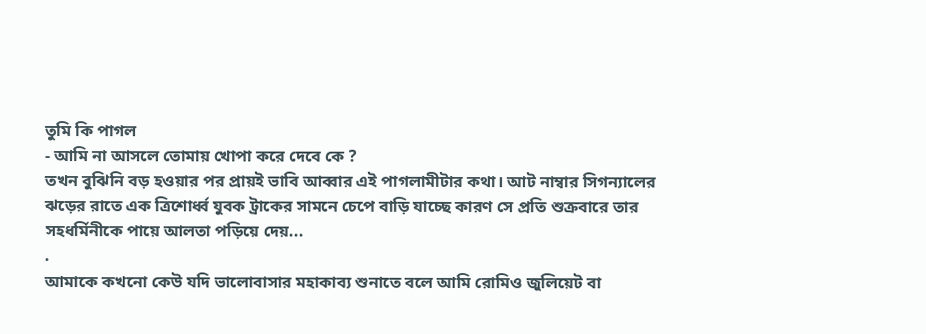তুমি কি পাগল
- আমি না আসলে তোমায় খোপা করে দেবে কে ?
তখন বুঝিনি বড় হওয়ার পর প্রায়ই ভাবি আব্বার এই পাগলামীটার কথা। আট নাম্বার সিগন্যালের ঝড়ের রাতে এক ত্রিশোর্ধ্ব যুবক ট্রাকের সামনে চেপে বাড়ি যাচ্ছে কারণ সে প্রতি শুক্রবারে তার সহধর্মিনীকে পায়ে আলতা পড়িয়ে দেয়...
.
আমাকে কখনো কেউ যদি ভালোবাসার মহাকাব্য শুনাতে বলে আমি রোমিও জুলিয়েট বা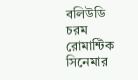বলিউডি চরম রোমান্টিক সিনেমার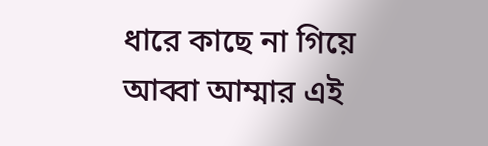ধারে কাছে না গিয়ে আব্বা আম্মার এই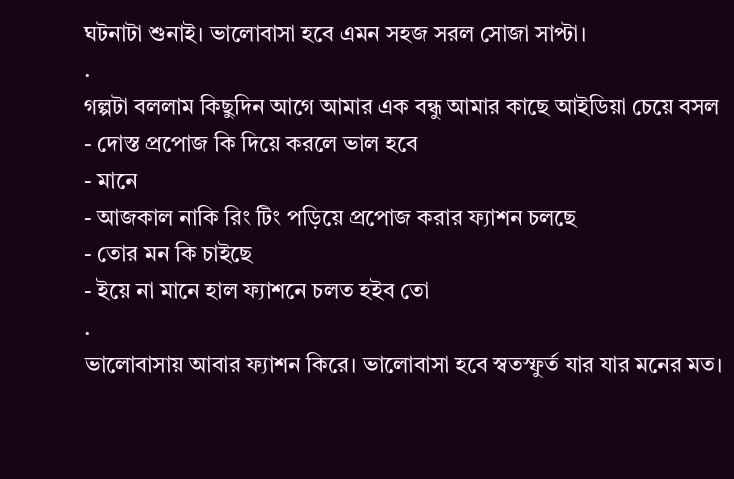ঘটনাটা শুনাই। ভালোবাসা হবে এমন সহজ সরল সোজা সাপ্টা।
.
গল্পটা বললাম কিছুদিন আগে আমার এক বন্ধু আমার কাছে আইডিয়া চেয়ে বসল
- দোস্ত প্রপোজ কি দিয়ে করলে ভাল হবে
- মানে
- আজকাল নাকি রিং টিং পড়িয়ে প্রপোজ করার ফ্যাশন চলছে
- তোর মন কি চাইছে
- ইয়ে না মানে হাল ফ্যাশনে চলত হইব তো
.
ভালোবাসায় আবার ফ্যাশন কিরে। ভালোবাসা হবে স্বতস্ফুর্ত যার যার মনের মত।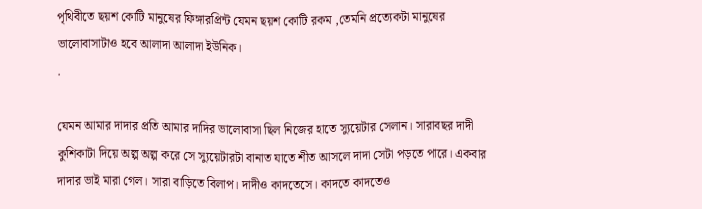পৃথিবীতে ছয়শ কোটি মানুষের ফিঙ্গারপ্রিন্ট যেমন ছয়শ কোটি রকম ,তেমনি প্রত্যেকটা মানুষের ভালোবাসাটাও হবে আলাদা আলাদা ইউনিক।
.

যেমন আমার দাদার প্রতি আমার দাদির ভালোবাসা ছিল নিজের হাতে স্যুয়েটার সেলান। সারাবছর দাদী কুশিকাটা দিয়ে অল্প অল্প করে সে স্যুয়েটারটা বানাত যাতে শীত আসলে দাদা সেটা পড়তে পারে। একবার দাদার ভাই মারা গেল। সারা বাড়িতে বিলাপ। দাদীও কাদতেসে। কাদতে কাদতেও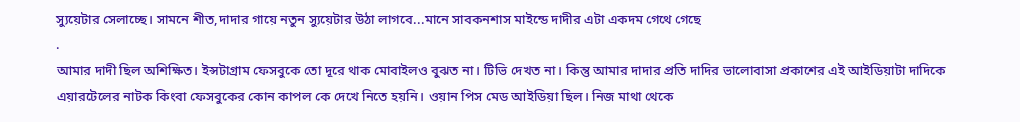স্যুয়েটার সেলাচ্ছে। সামনে শীত,দাদার গায়ে নতুন স্যুয়েটার উঠা লাগবে...মানে সাবকনশাস মাইন্ডে দাদীর এটা একদম গেথে গেছে
.
আমার দাদী ছিল অশিক্ষিত। ইন্সটাগ্রাম ফেসবুকে তো দূরে থাক মোবাইলও বুঝত না। টিভি দেখত না। কিন্তু আমার দাদার প্রতি দাদির ভালোবাসা প্রকাশের এই আইডিয়াটা দাদিকে এয়ারটেলের নাটক কিংবা ফেসবুকের কোন কাপল কে দেখে নিতে হয়নি। ওয়ান পিস মেড আইডিয়া ছিল। নিজ মাথা থেকে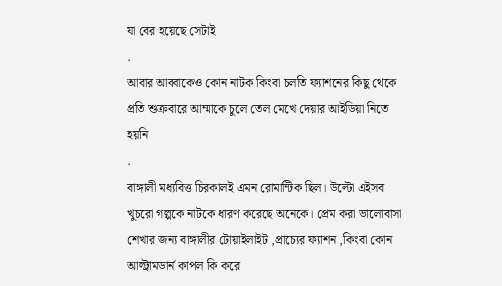যা বের হয়েছে সেটাই
.
আবার আব্বাকেও কোন নাটক কিংবা চলতি ফ্যাশনের কিছু থেকে প্রতি শুক্রবারে আম্মাকে চুলে তেল মেখে দেয়ার আইডিয়া নিতে হয়নি
.
বাঙ্গালী মধ্যবিত্ত চিরকালই এমন রোমান্টিক ছিল। উল্টো এইসব খুচরো গল্পকে নাটকে ধারণ করেছে অনেকে। প্রেম করা ভালোবাসা শেখার জন্য বাঙ্গালীর টোয়াইলাইট ,প্রাচ্যের ফ্যাশন ,কিংবা কোন আল্ট্রামডার্ন কাপল কি করে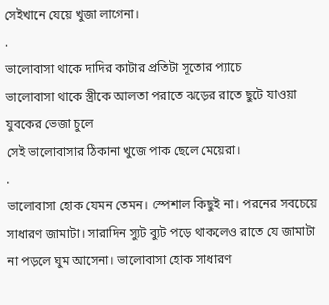সেইখানে যেয়ে খুজা লাগেনা।
.
ভালোবাসা থাকে দাদির কাটার প্রতিটা সূতোর প্যাচে
ভালোবাসা থাকে স্ত্রীকে আলতা পরাতে ঝড়ের রাতে ছুটে যাওয়া যুবকের ভেজা চুলে
সেই ভালোবাসার ঠিকানা খুজে পাক ছেলে মেয়েরা।
.
ভালোবাসা হোক যেমন তেমন। স্পেশাল কিছুই না। পরনের সবচেয়ে সাধারণ জামাটা। সারাদিন স্যুট ব্যুট পড়ে থাকলেও রাতে যে জামাটা না পড়লে ঘুম আসেনা। ভালোবাসা হোক সাধারণ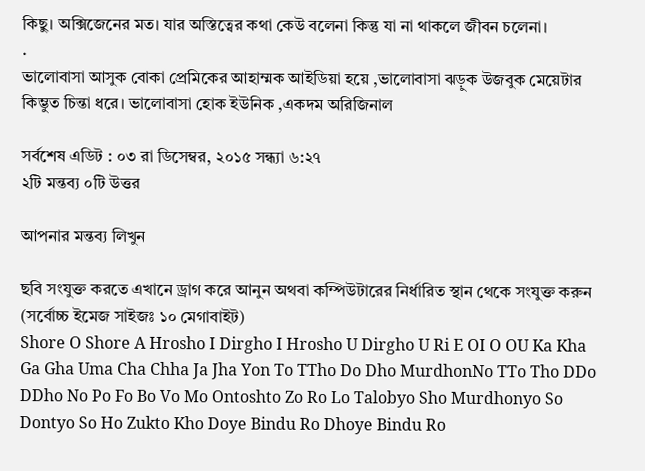কিছু। অক্সিজেনের মত। যার অস্তিত্বের কথা কেউ বলেনা কিন্তু যা না থাকলে জীবন চলেনা।
.
ভালোবাসা আসুক বোকা প্রেমিকের আহাম্মক আইডিয়া হয়ে ,ভালোবাসা ঝড়ুক উজবুক মেয়েটার কিম্ভুত চিন্তা ধরে। ভালোবাসা হোক ইউনিক ,একদম অরিজিনাল

সর্বশেষ এডিট : ০৩ রা ডিসেম্বর, ২০১৫ সন্ধ্যা ৬:২৭
২টি মন্তব্য ০টি উত্তর

আপনার মন্তব্য লিখুন

ছবি সংযুক্ত করতে এখানে ড্রাগ করে আনুন অথবা কম্পিউটারের নির্ধারিত স্থান থেকে সংযুক্ত করুন (সর্বোচ্চ ইমেজ সাইজঃ ১০ মেগাবাইট)
Shore O Shore A Hrosho I Dirgho I Hrosho U Dirgho U Ri E OI O OU Ka Kha Ga Gha Uma Cha Chha Ja Jha Yon To TTho Do Dho MurdhonNo TTo Tho DDo DDho No Po Fo Bo Vo Mo Ontoshto Zo Ro Lo Talobyo Sho Murdhonyo So Dontyo So Ho Zukto Kho Doye Bindu Ro Dhoye Bindu Ro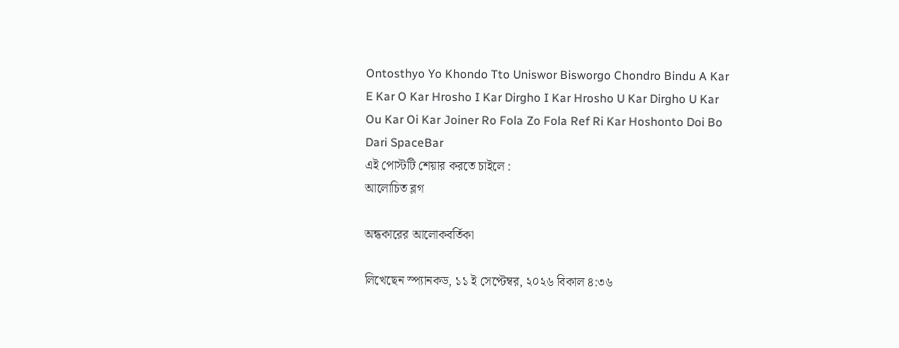Ontosthyo Yo Khondo Tto Uniswor Bisworgo Chondro Bindu A Kar E Kar O Kar Hrosho I Kar Dirgho I Kar Hrosho U Kar Dirgho U Kar Ou Kar Oi Kar Joiner Ro Fola Zo Fola Ref Ri Kar Hoshonto Doi Bo Dari SpaceBar
এই পোস্টটি শেয়ার করতে চাইলে :
আলোচিত ব্লগ

অন্ধকারের আলোকবর্তিকা

লিখেছেন স্প্যানকড, ১১ ই সেপ্টেম্বর, ২০২৬ বিকাল ৪:৩৬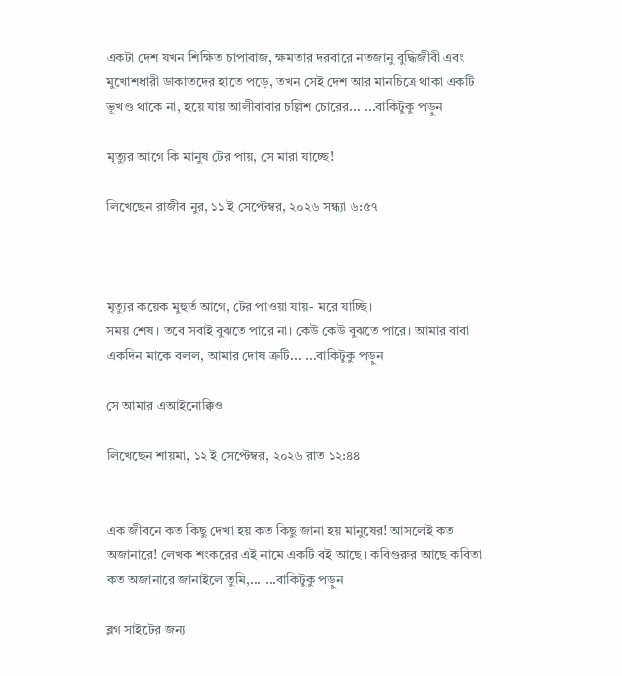একটা দেশ যখন শিক্ষিত চাপাবাজ, ক্ষমতার দরবারে নতজানু বুদ্ধিজীবী এবং মুখোশধারী ডাকাতদের হাতে পড়ে, তখন সেই দেশ আর মানচিত্রে থাকা একটি ভূখণ্ড থাকে না, হয়ে যায় আলীবাবার চল্লিশ চোরের... ...বাকিটুকু পড়ুন

মৃত্যুর আগে কি মানুষ টের পায়, সে মারা যাচ্ছে!

লিখেছেন রাজীব নুর, ১১ ই সেপ্টেম্বর, ২০২৬ সন্ধ্যা ৬:৫৭



মৃত্যুর কয়েক মুহুর্ত আগে, টের পাওয়া যায়- মরে যাচ্ছি।
সময় শেষ। তবে সবাই বুঝতে পারে না। কেউ কেউ বুঝতে পারে। আমার বাবা একদিন মাকে বলল, আমার দোষ ত্রুটি... ...বাকিটুকু পড়ুন

সে আমার এআইনোক্কিও

লিখেছেন শায়মা, ১২ ই সেপ্টেম্বর, ২০২৬ রাত ১২:৪৪


এক জীবনে কত কিছু দেখা হয় কত কিছু জানা হয় মানুষের! আসলেই কত অজানারে! লেখক শংকরের এই নামে একটি বই আছে। কবিগুরুর আছে কবিতা কত অজানারে জানাইলে তুমি,... ...বাকিটুকু পড়ুন

ব্লগ সাইটের জন্য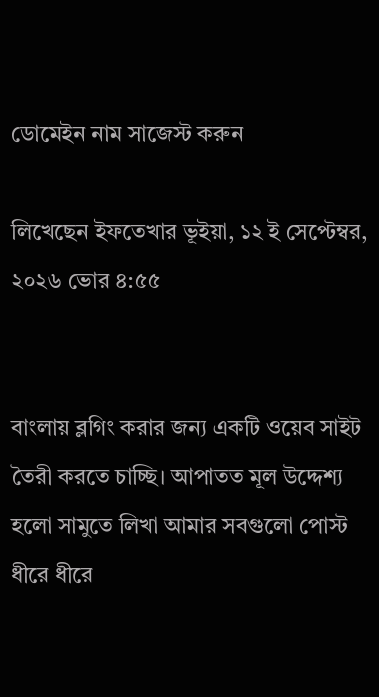ডোমেইন নাম সাজেস্ট করুন

লিখেছেন ইফতেখার ভূইয়া, ১২ ই সেপ্টেম্বর, ২০২৬ ভোর ৪:৫৫


বাংলায় ব্লগিং করার জন্য একটি ওয়েব সাইট তৈরী করতে চাচ্ছি। আপাতত মূল উদ্দেশ্য হলো সামুতে লিখা আমার সবগুলো পোস্ট ধীরে ধীরে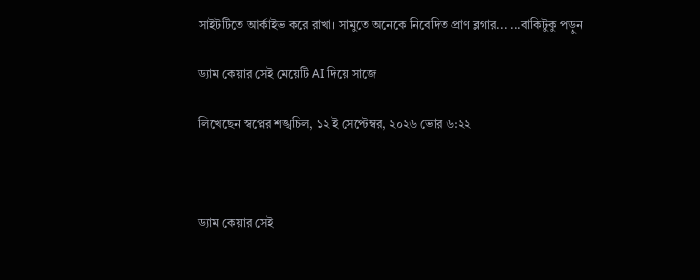সাইটটিতে আর্কাইভ করে রাখা। সামুতে অনেকে নিবেদিত প্রাণ ব্লগার... ...বাকিটুকু পড়ুন

ড্যাম কেয়ার সেই মেয়েটি AI দিয়ে সাজে

লিখেছেন স্বপ্নের শঙ্খচিল, ১২ ই সেপ্টেম্বর, ২০২৬ ভোর ৬:২২



ড্যাম কেয়ার সেই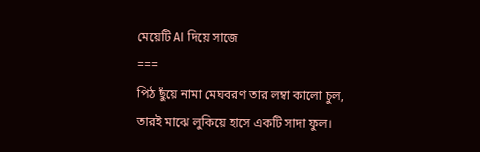মেয়েটি AI দিয়ে সাজে
===
পিঠ ছুঁয়ে নামা মেঘবরণ তার লম্বা কালো চুল,
তারই মাঝে লুকিয়ে হাসে একটি সাদা ফুল।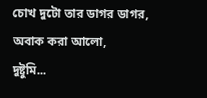চোখ দুটো তার ডাগর ডাগর, অবাক করা আলো,
দুষ্টুমি...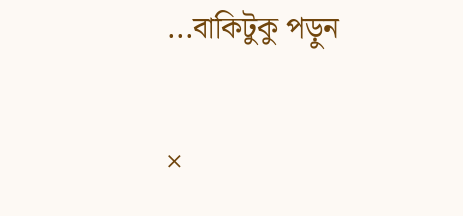...বাকিটুকু পড়ুন

×